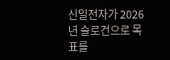신일전자가 2026년 슬로건으로 목표를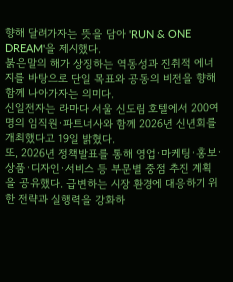향해 달려가자는 뜻을 담아 'RUN & ONE DREAM'을 제시했다.
붉은말의 해가 상징하는 역동성과 진취적 에너지를 바탕으로 단일 목표와 공동의 비전을 향해 함께 나아가자는 의미다.
신일전자는 라마다 서울 신도림 호텔에서 200여명의 임직원·파트너사와 함께 2026년 신년회를 개최했다고 19일 밝혔다.
또, 2026년 정책발표를 통해 영업·마케팅·홍보·상품·디자인·서비스 등 부문별 중점 추진 계획을 공유했다. 급변하는 시장 환경에 대응하기 위한 전략과 실행력을 강화하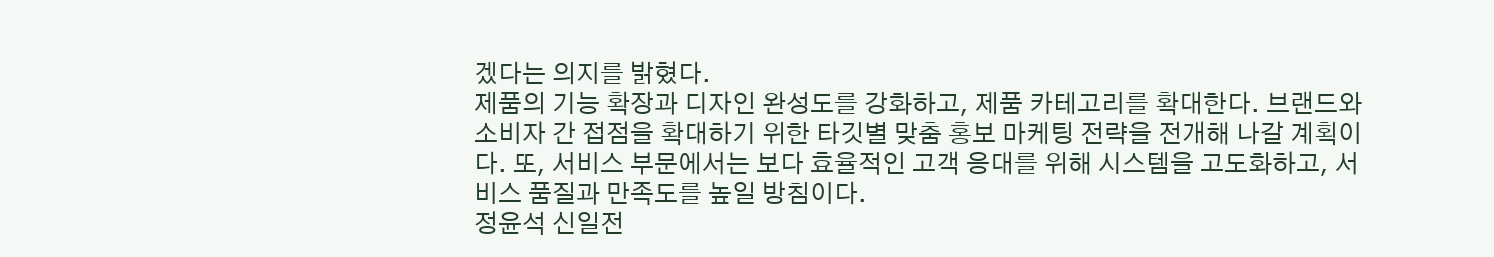겠다는 의지를 밝혔다.
제품의 기능 확장과 디자인 완성도를 강화하고, 제품 카테고리를 확대한다. 브랜드와 소비자 간 접점을 확대하기 위한 타깃별 맞춤 홍보 마케팅 전략을 전개해 나갈 계획이다. 또, 서비스 부문에서는 보다 효율적인 고객 응대를 위해 시스템을 고도화하고, 서비스 품질과 만족도를 높일 방침이다.
정윤석 신일전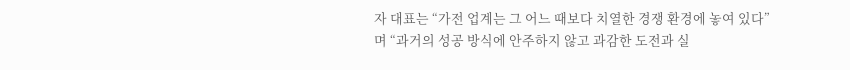자 대표는 “가전 업계는 그 어느 때보다 치열한 경쟁 환경에 놓여 있다”며 “과거의 성공 방식에 안주하지 않고 과감한 도전과 실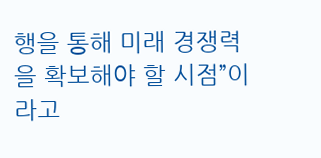행을 통해 미래 경쟁력을 확보해야 할 시점”이라고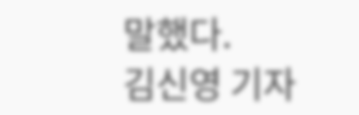말했다.
김신영 기자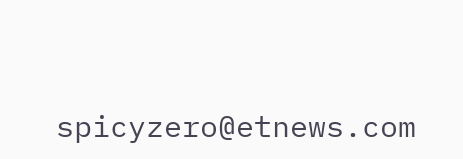spicyzero@etnews.com